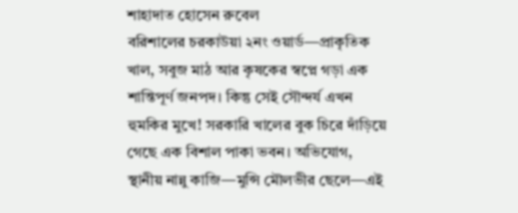শাহাদাত হোসেন রুবেল
বরিশালের চরকাউয়া ২নং ওয়ার্ড—প্রাকৃতিক খাল, সবুজ মাঠ আর কৃষকের স্বপ্নে গড়া এক শান্তিপূর্ণ জনপদ। কিন্তু সেই সৌন্দর্য এখন হুমকির মুখে! সরকারি খালের বুক চিরে দাঁড়িয়ে গেছে এক বিশাল পাকা ভবন। অভিযোগ, স্থানীয় নান্নু কাজি—মুন্সি মৌলভীর ছেলে—এই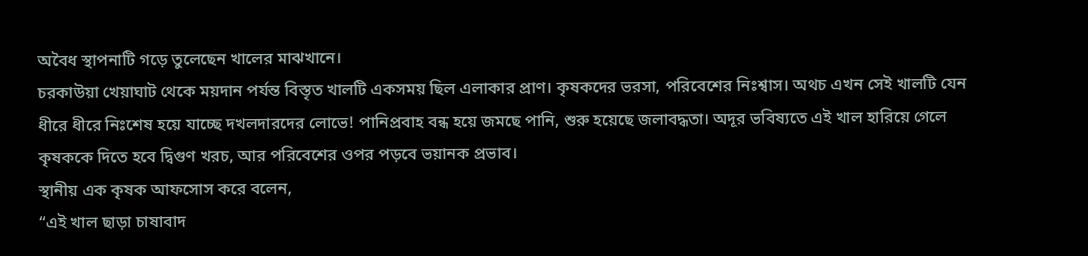অবৈধ স্থাপনাটি গড়ে তুলেছেন খালের মাঝখানে।
চরকাউয়া খেয়াঘাট থেকে ময়দান পর্যন্ত বিস্তৃত খালটি একসময় ছিল এলাকার প্রাণ। কৃষকদের ভরসা, পরিবেশের নিঃশ্বাস। অথচ এখন সেই খালটি যেন ধীরে ধীরে নিঃশেষ হয়ে যাচ্ছে দখলদারদের লোভে! পানিপ্রবাহ বন্ধ হয়ে জমছে পানি, শুরু হয়েছে জলাবদ্ধতা। অদূর ভবিষ্যতে এই খাল হারিয়ে গেলে কৃষককে দিতে হবে দ্বিগুণ খরচ, আর পরিবেশের ওপর পড়বে ভয়ানক প্রভাব।
স্থানীয় এক কৃষক আফসোস করে বলেন,
“এই খাল ছাড়া চাষাবাদ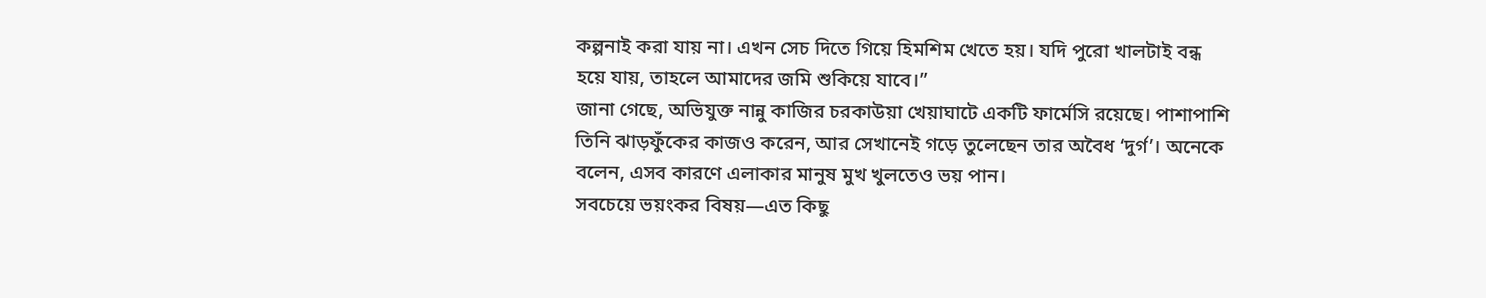কল্পনাই করা যায় না। এখন সেচ দিতে গিয়ে হিমশিম খেতে হয়। যদি পুরো খালটাই বন্ধ হয়ে যায়, তাহলে আমাদের জমি শুকিয়ে যাবে।”
জানা গেছে, অভিযুক্ত নান্নু কাজির চরকাউয়া খেয়াঘাটে একটি ফার্মেসি রয়েছে। পাশাপাশি তিনি ঝাড়ফুঁকের কাজও করেন, আর সেখানেই গড়ে তুলেছেন তার অবৈধ ‘দুর্গ’। অনেকে বলেন, এসব কারণে এলাকার মানুষ মুখ খুলতেও ভয় পান।
সবচেয়ে ভয়ংকর বিষয়—এত কিছু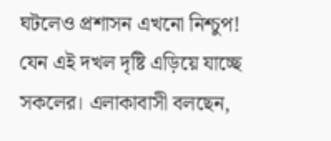ঘটলেও প্রশাসন এখনো নিশ্চুপ! যেন এই দখল দৃষ্টি এড়িয়ে যাচ্ছে সকলের। এলাকাবাসী বলছেন,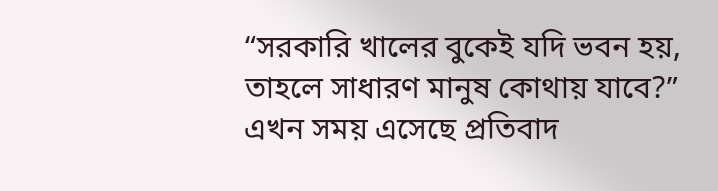“সরকারি খালের বুকেই যদি ভবন হয়, তাহলে সাধারণ মানুষ কোথায় যাবে?”
এখন সময় এসেছে প্রতিবাদ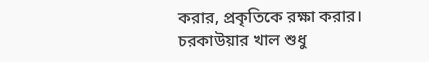করার, প্রকৃতিকে রক্ষা করার।
চরকাউয়ার খাল শুধু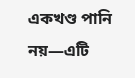একখণ্ড পানি নয়—এটি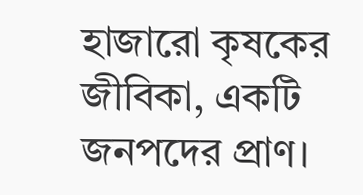হাজারো কৃষকের জীবিকা, একটি জনপদের প্রাণ।